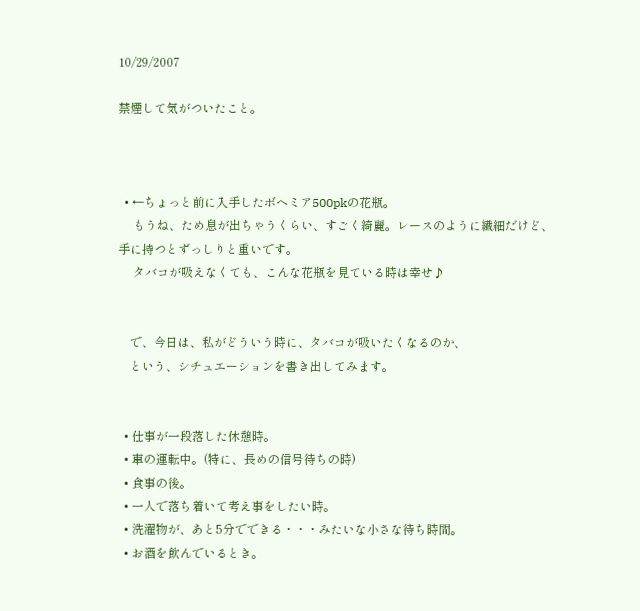10/29/2007

禁煙して気がついたこと。



  • ←ちょっと前に入手したボヘミア500pkの花瓶。
     もうね、ため息が出ちゃうくらい、すごく綺麗。レースのように繊細だけど、手に持つとずっしりと重いです。
     タバコが吸えなくても、こんな花瓶を見ている時は幸せ♪


    で、今日は、私がどういう時に、タバコが吸いたくなるのか、
    という、シチュエーションを書き出してみます。


  • 仕事が一段落した休憩時。
  • 車の運転中。(特に、長めの信号待ちの時)
  • 食事の後。
  • 一人で落ち着いて考え事をしたい時。
  • 洗濯物が、あと5分でできる・・・みたいな小さな待ち時間。
  • お酒を飲んでいるとき。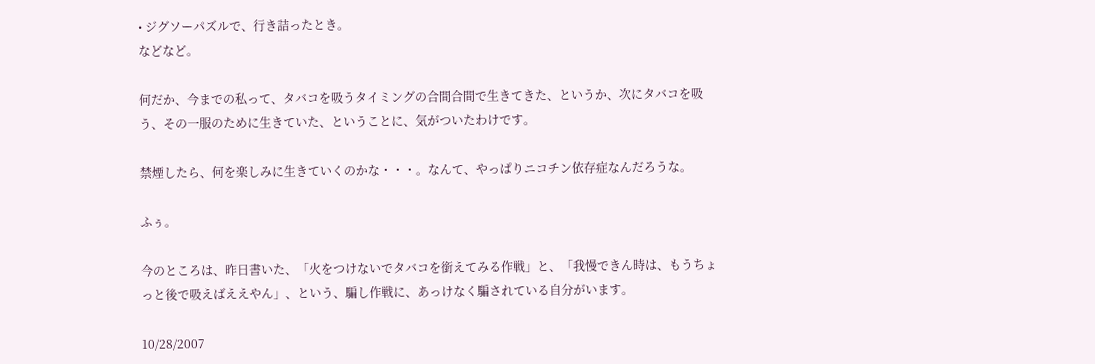• ジグソーパズルで、行き詰ったとき。
などなど。

何だか、今までの私って、タバコを吸うタイミングの合間合間で生きてきた、というか、次にタバコを吸う、その一服のために生きていた、ということに、気がついたわけです。

禁煙したら、何を楽しみに生きていくのかな・・・。なんて、やっぱりニコチン依存症なんだろうな。

ふぅ。

今のところは、昨日書いた、「火をつけないでタバコを銜えてみる作戦」と、「我慢できん時は、もうちょっと後で吸えばええやん」、という、騙し作戦に、あっけなく騙されている自分がいます。

10/28/2007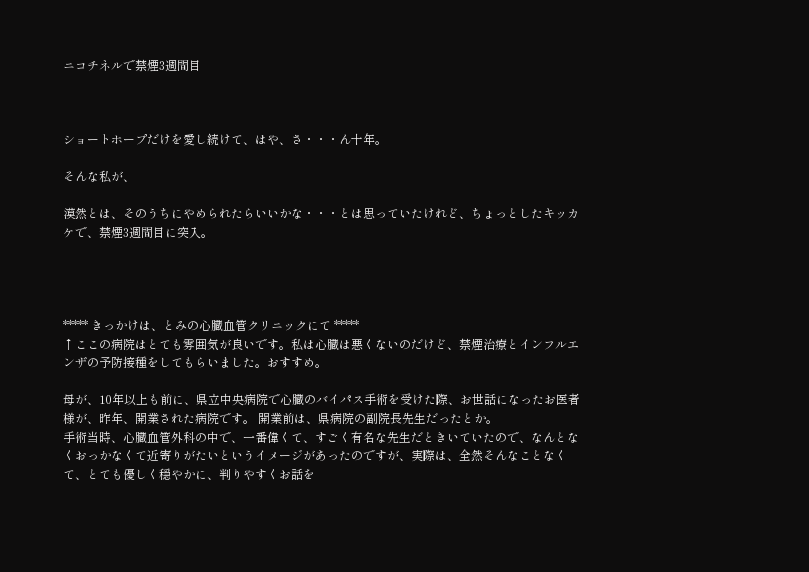ニコチネルで禁煙3週間目



ショートホープだけを愛し続けて、はや、さ・・・ん十年。

そんな私が、

漠然とは、そのうちにやめられたらいいかな・・・とは思っていたけれど、ちょっとしたキッカケで、禁煙3週間目に突入。




***** きっかけは、とみの心臓血管クリニックにて *****
↑ここの病院はとても雰囲気が良いです。私は心臓は悪くないのだけど、禁煙治療とインフルエンザの予防接種をしてもらいました。おすすめ。

母が、10年以上も前に、県立中央病院で心臓のバイパス手術を受けた際、お世話になったお医者様が、昨年、開業された病院です。 開業前は、県病院の副院長先生だったとか。
手術当時、心臓血管外科の中で、一番偉くて、すごく有名な先生だときいていたので、なんとなくおっかなくて近寄りがたいというイメージがあったのですが、実際は、全然そんなことなくて、とても優しく穏やかに、判りやすくお話を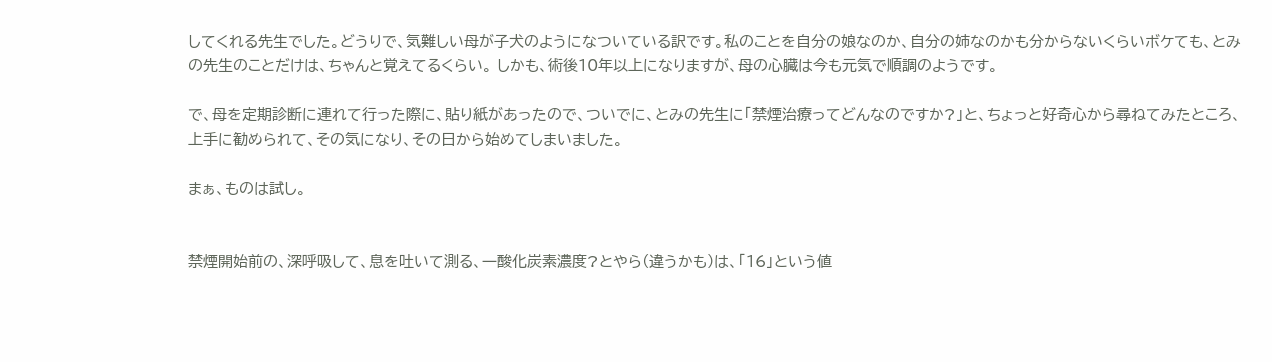してくれる先生でした。どうりで、気難しい母が子犬のようになついている訳です。私のことを自分の娘なのか、自分の姉なのかも分からないくらいボケても、とみの先生のことだけは、ちゃんと覚えてるくらい。 しかも、術後10年以上になりますが、母の心臓は今も元気で順調のようです。

で、母を定期診断に連れて行った際に、貼り紙があったので、ついでに、とみの先生に「禁煙治療ってどんなのですか?」と、ちょっと好奇心から尋ねてみたところ、上手に勧められて、その気になり、その日から始めてしまいました。

まぁ、ものは試し。


禁煙開始前の、深呼吸して、息を吐いて測る、一酸化炭素濃度?とやら(違うかも)は、「16」という値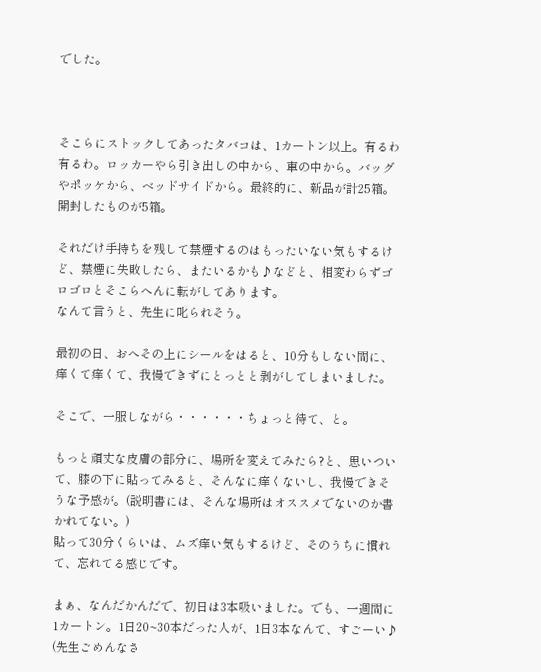でした。



そこらにストックしてあったタバコは、1カートン以上。有るわ有るわ。ロッカーやら引き出しの中から、車の中から。バッグやポッケから、ベッドサイドから。最終的に、新品が計25箱。 開封したものが5箱。

それだけ手持ちを残して禁煙するのはもったいない気もするけど、禁煙に失敗したら、またいるかも♪などと、相変わらずゴロゴロとそこらへんに転がしてあります。
なんて言うと、先生に叱られそう。

最初の日、おへその上にシールをはると、10分もしない間に、痒くて痒くて、我慢できずにとっとと剥がしてしまいました。

そこで、一服しながら・・・・・・ちょっと待て、と。

もっと頑丈な皮膚の部分に、場所を変えてみたら?と、思いついて、膝の下に貼ってみると、そんなに痒くないし、我慢できそうな予感が。(説明書には、そんな場所はオススメでないのか書かれてない。)
貼って30分くらいは、ムズ痒い気もするけど、そのうちに慣れて、忘れてる感じです。

まぁ、なんだかんだで、初日は3本吸いました。でも、一週間に1カートン。1日20~30本だった人が、1日3本なんて、すごーい♪
(先生ごめんなさ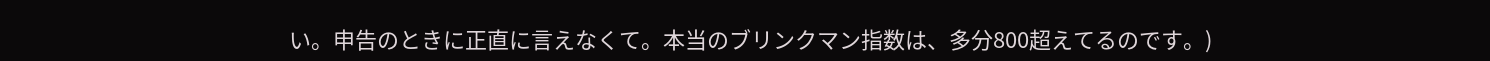い。申告のときに正直に言えなくて。本当のブリンクマン指数は、多分800超えてるのです。)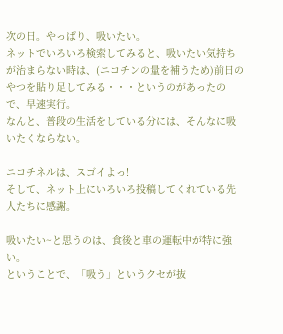次の日。やっぱり、吸いたい。
ネットでいろいろ検索してみると、吸いたい気持ちが治まらない時は、(ニコチンの量を補うため)前日のやつを貼り足してみる・・・というのがあったので、早速実行。
なんと、普段の生活をしている分には、そんなに吸いたくならない。

ニコチネルは、スゴイよっ!
そして、ネット上にいろいろ投稿してくれている先人たちに感謝。

吸いたい~と思うのは、食後と車の運転中が特に強い。
ということで、「吸う」というクセが抜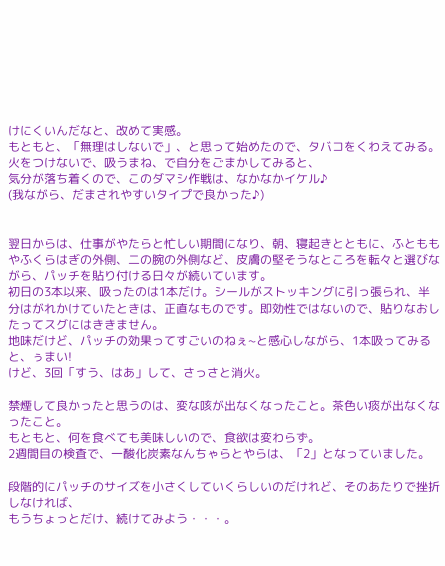けにくいんだなと、改めて実感。
もともと、「無理はしないで」、と思って始めたので、タバコをくわえてみる。
火をつけないで、吸うまね、で自分をごまかしてみると、
気分が落ち着くので、このダマシ作戦は、なかなかイケル♪
(我ながら、だまされやすいタイプで良かった♪)


翌日からは、仕事がやたらと忙しい期間になり、朝、寝起きとともに、ふとももやふくらはぎの外側、二の腕の外側など、皮膚の堅そうなところを転々と選びながら、パッチを貼り付ける日々が続いています。
初日の3本以来、吸ったのは1本だけ。シールがストッキングに引っ張られ、半分はがれかけていたときは、正直なものです。即効性ではないので、貼りなおしたってスグにはききません。
地味だけど、パッチの効果ってすごいのねぇ~と感心しながら、1本吸ってみると、ぅまい!
けど、3回「すう、はあ」して、さっさと消火。

禁煙して良かったと思うのは、変な咳が出なくなったこと。茶色い痰が出なくなったこと。
もともと、何を食べても美味しいので、食欲は変わらず。
2週間目の検査で、一酸化炭素なんちゃらとやらは、「2」となっていました。

段階的にパッチのサイズを小さくしていくらしいのだけれど、そのあたりで挫折しなければ、
もうちょっとだけ、続けてみよう・・・。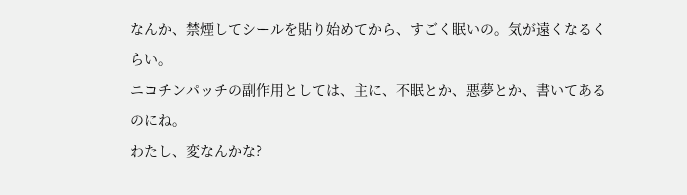なんか、禁煙してシールを貼り始めてから、すごく眠いの。気が遠くなるくらい。
ニコチンパッチの副作用としては、主に、不眠とか、悪夢とか、書いてあるのにね。
わたし、変なんかな?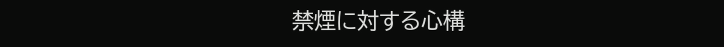禁煙に対する心構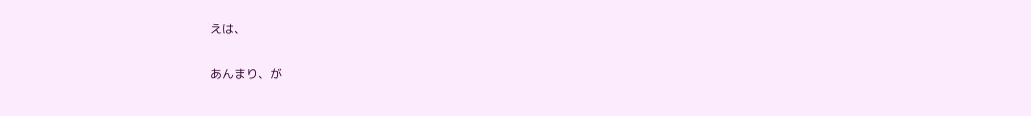えは、

あんまり、が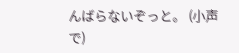んばらないぞっと。 (小声で)